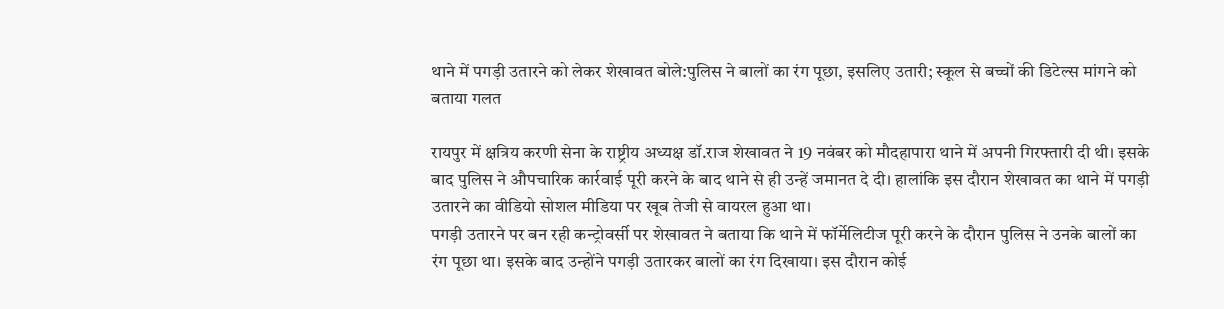थाने में पगड़ी उतारने को लेकर शेखावत बोले:पुलिस ने बालों का रंग पूछा, इसलिए उतारी; स्कूल से बच्चों की डिटेल्स मांगने को बताया गलत

रायपुर में क्षत्रिय करणी सेना के राष्ट्रीय अध्यक्ष डॉ.राज शेखावत ने 19 नवंबर को मौदहापारा थाने में अपनी गिरफ्तारी दी थी। इसके बाद पुलिस ने औपचारिक कार्रवाई पूरी करने के बाद थाने से ही उन्हें जमानत दे दी। हालांकि इस दौरान शेखावत का थाने में पगड़ी उतारने का वीडियो सोशल मीडिया पर खूब तेजी से वायरल हुआ था।
पगड़ी उतारने पर बन रही कन्ट्रोवर्सी पर शेखावत ने बताया कि थाने में फॉर्मेलिटीज पूरी करने के दौरान पुलिस ने उनके बालों का रंग पूछा था। इसके बाद उन्होंने पगड़ी उतारकर बालों का रंग दिखाया। इस दौरान कोई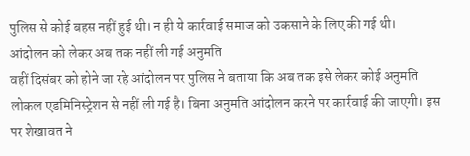पुलिस से कोई बहस नहीं हुई थी। न ही ये कार्रवाई समाज को उकसाने के लिए की गई थी।
आंदोलन को लेकर अब तक नहीं ली गई अनुमति
वहीं दिसंबर को होने जा रहे आंदोलन पर पुलिस ने बताया कि अब तक इसे लेकर कोई अनुमति लोकल एडमिनिस्ट्रेशन से नहीं ली गई है। बिना अनुमति आंदोलन करने पर कार्रवाई की जाएगी। इस पर शेखावत ने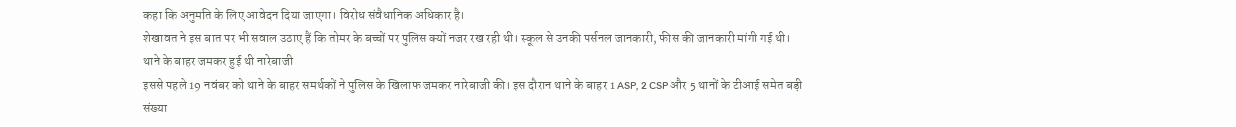कहा कि अनुमति के लिए आवेदन दिया जाएगा। विरोध संवैधानिक अधिकार है।
शेखावत ने इस बात पर भी सवाल उठाए हैं कि तोमर के बच्चों पर पुलिस क्यों नजर रख रही थी। स्कूल से उनकी पर्सनल जानकारी, फीस की जानकारी मांगी गई थी।
थाने के बाहर जमकर हुई थी नारेबाजी
इससे पहले 19 नवंबर को थाने के बाहर समर्थकों ने पुलिस के खिलाफ जमकर नारेबाजी की। इस दौरान थाने के बाहर 1 ASP, 2 CSP और 5 थानों के टीआई समेत बड़ी संख्या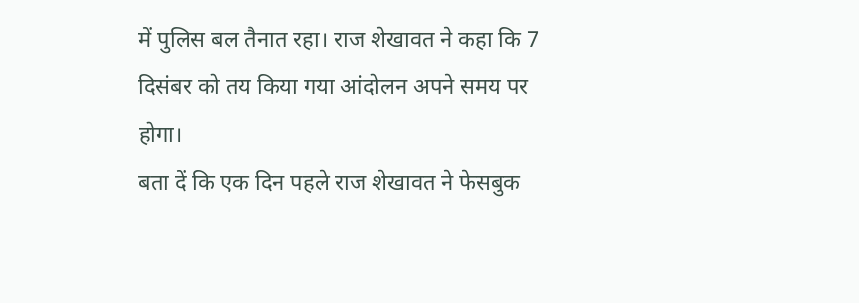में पुलिस बल तैनात रहा। राज शेखावत ने कहा कि 7 दिसंबर को तय किया गया आंदोलन अपने समय पर होगा।
बता दें कि एक दिन पहले राज शेखावत ने फेसबुक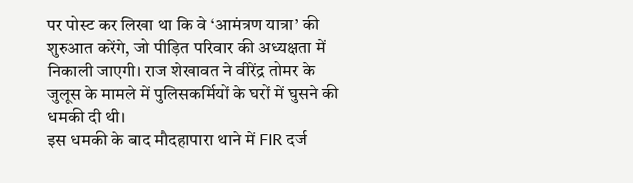पर पोस्ट कर लिखा था कि वे ‘आमंत्रण यात्रा’ की शुरुआत करेंगे, जो पीड़ित परिवार की अध्यक्षता में निकाली जाएगी। राज शेखावत ने वीरेंद्र तोमर के जुलूस के मामले में पुलिसकर्मियों के घरों में घुसने की धमकी दी थी।
इस धमकी के बाद मौदहापारा थाने में FIR दर्ज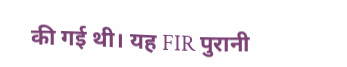की गई थी। यह FIR पुरानी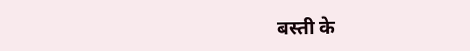बस्ती के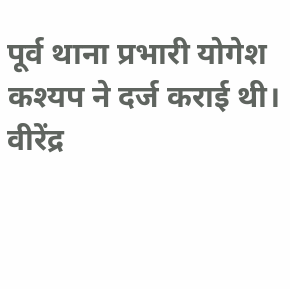पूर्व थाना प्रभारी योगेश कश्यप ने दर्ज कराई थी। वीरेंद्र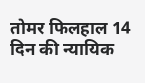तोमर फिलहाल 14 दिन की न्यायिक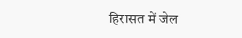हिरासत में जेल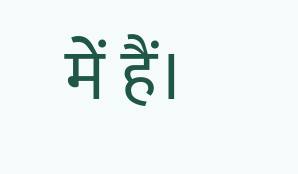में हैं।